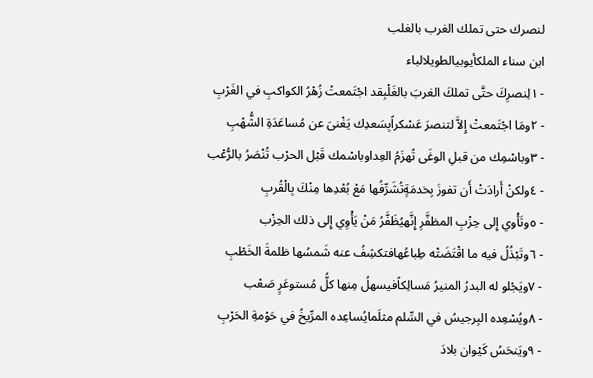لنصرك حتى تملك الغرب بالغلب
ابن سناء الملكأيوبيالطويلالباء
- ١لِنصرِكَ حتَّى تملكَ الغربَ بالغَلْبِقد اجْتَمعتْ زُهْرُ الكواكبِ في الغَرْبِ
- ٢ومَا اجْتَمعتْ إِلاَّ لتنصرَ عَسْكراًبِسَعدِك يَغْنىَ عن مُساعَدَةِ الشُّهْبِ
- ٣وباسْمِك من قبلِ الوغَى تُهزَمُ العِداوباسْمك قَبْل الحرْب تُنْصَرُ بالرُّعْب
- ٤ولكنْ أَرادَتْ أَن تفوزَ بِخدمَةٍتُشَرِّفُها مَعْ بُعْدِها مِنْكَ بِالْقُربِ
- ٥وتَأْوي إِلى حِزْبِ المظفَّرِ إِنَّهيُظَفَّرُ مَنْ يَأْوِي إِلى ذلك الحِزْب
- ٦وتَبْذُلُ فيه ما اقْتَضَتْه طِباعُهافتكشِفُ عنه شَمسُها ظلمةَ الخَطْبِ
- ٧ويَجْلو له البدرُ المنيرُ مَسالِكاًفيسهلُ مِنها كلُّ مُستوعَرٍ صَعْب
- ٨ويُسْعِده البِرجيسُ في السِّلم مثلَمايُساعِده المرِّيخُ في حَوْمةِ الحَرْبِ
- ٩ويَنحَسُ كَيْوان بلادَ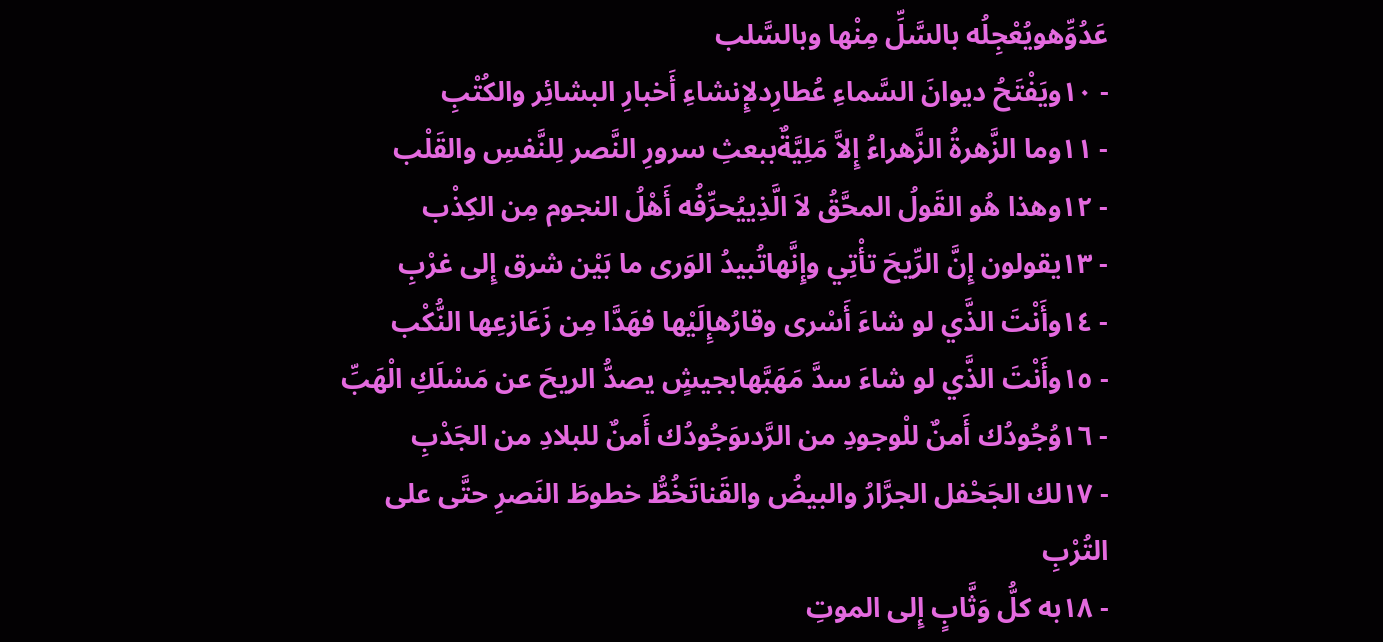عَدُوِّهويُعْجِلُه بالسَّلِّ مِنْها وبالسَّلب
- ١٠ويَفْتَحُ ديوانَ السَّماءِ عُطارِدلإِنشاءِ أَخبارِ البشائِر والكُتْبِ
- ١١وما الزَّهرةُ الزَّهراءُ إِلاَّ مَلِيَّةٌببعثِ سرورِ النَّصر لِلنَّفسِ والقَلْب
- ١٢وهذا هُو القَولُ المحَّقُ لاَ الَّذِييُحرِّفُه أَهْلُ النجوم مِن الكِذْب
- ١٣يقولون إِنَّ الرِّيحَ تأْتِي وإِنَّهاتُبيدُ الوَرى ما بَيْن شرق إِلى غرْبِ
- ١٤وأَنْتَ الذَّي لو شاءَ أَسْرى وقارُهإِلَيْها فهَدَّا مِن زَعَازعِها النُّكْب
- ١٥وأَنْتَ الذَّي لو شاءَ سدَّ مَهَبَّهابجيشٍ يصدُّ الريحَ عن مَسْلَكِ الْهَبِّ
- ١٦وُجُودُك أَمنٌ للْوجودِ من الرَّدىوَجُودُك أَمنٌ للبلادِ من الجَدْبِ
- ١٧لك الجَحْفل الجرَّارُ والبيضُ والقَناتَخُطُّ خطوطَ النَصرِ حتَّى على التُرْبِ
- ١٨به كلُّ وَثَّابٍ إِلى الموتِ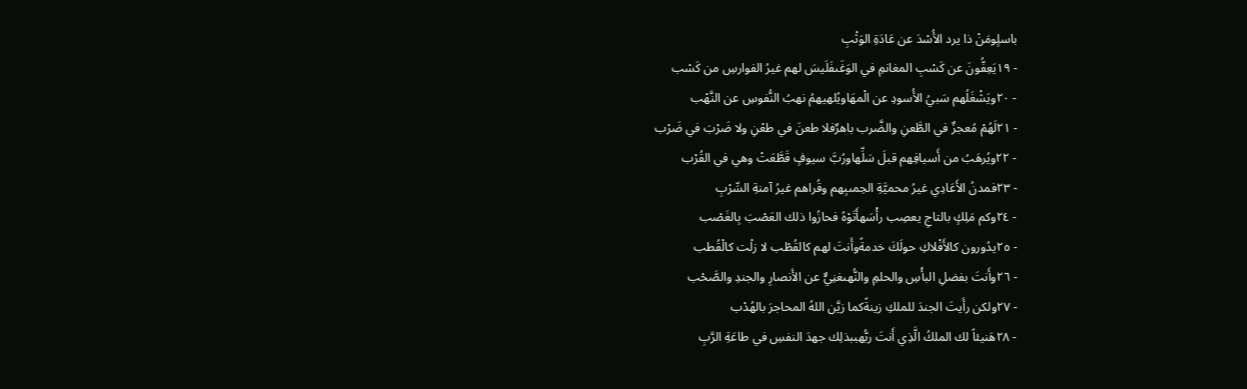باسلٍومَنْ ذا يرد الأُسْدَ عن عَادَةِ الوَثْبِ
- ١٩يَعِفُّونَ عن كَسْبِ المغانمِ في الوَغَىفَلَيسَ لهم غيرُ الفوارسِ من كَسْب
- ٢٠ويَشْغَلُهم سَبيُ الأُسودِ عن الْمهَاويُلهيهمُ نهبُ النُّفوسِ عن النَّهْب
- ٢١لَهُمْ مُعجزٌ في الطَّعنِ والضَّرب باهرٌفلا طعنَ في طعْنِ ولا ضَرْبَ في ضَرْب
- ٢٢ويُرهَبُ من أَسيافِهم قبلَ سَلِّهاورُبَّ سيوفٍ قَطَّعَتْ وهي في القُرْب
- ٢٣فمدنُ الأَعَادِي غيرُ محميَّةِ الحِمىبِهم وقُراهم غيرُ آمنةِ السِّرْبِ
- ٢٤وكم مَلِكٍ بالتاجِ يعصِب رأْسَهأَتَوْهُ فحازُوا ذلك العَصْبَ بِالغَصْب
- ٢٥يدُورون كالأَفْلاكِ حولَكَ خدمةًوأَنتَ لهم كالقُطْب لا زلْت كالْقُطب
- ٢٦وأَنتَ بفضلِ البأْسِ والحلمِ والنُّهىغنِيٌّ عن الأَنصارِ والجندِ والصَّحْب
- ٢٧ولكن رأَيتَ الجندَ للملكِ زينةًكما زيَّن اللهُ المحاجرَ بالهُدْب
- ٢٨هَنيئاً لك الملكُ الَّذِي أَنتَ ربُّهببذلِك جهدَ النفسِ في طاعَةِ الرَّبِ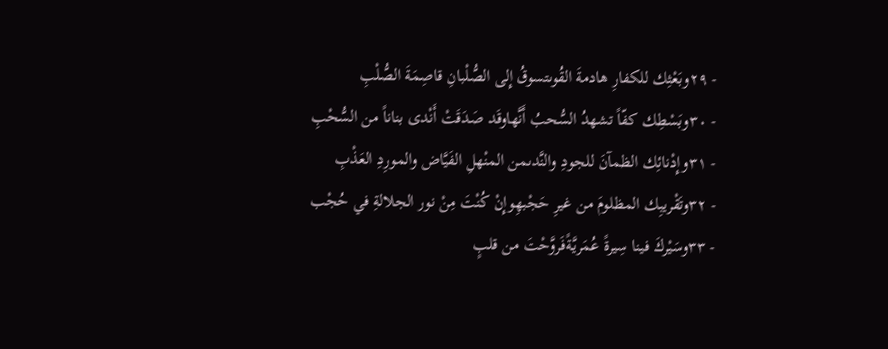- ٢٩وبَعْثِك للكفارِ هادمةَ القُوىتسوقُ إِلى الصُّلْبانِ قاصِمَةَ الصُّلْبِ
- ٣٠وبَسْطِك كفّاً تشهدُ السُّحبُ أَنَّهاوقَد صَدَقَتْ أَنْدى بناناً من السُّحْبِ
- ٣١وإِدْنائِك الظمآنَ للجودِ والنَّدىمن المنْهلِ الفَيَّاض والمورِدِ العَذْبِ
- ٣٢وتَقْريبِك المظلومَ من غيرِ حَجْبهِوإِنْ كُنْتَ مِنْ نور الجلالةِ في حُجْب
- ٣٣وسَيْركَ فينا سِيرةً عُمَريَّةًفَروَّحْتَ من قلبٍ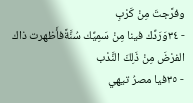وفرَّجتَ مِنْ كَرْبِ
- ٣٤وَرَدِّك فينا مِنْ سَمِيِّك سُنَّةًفأَظهرت ذاك الفرْضَ مِنْ ذَلِكَ النَّدْب
- ٣٥فيا مصرُ تيهي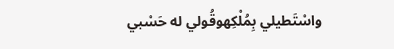واسْتَطيلي بِمُلْكِهوقُولي له حَسْبي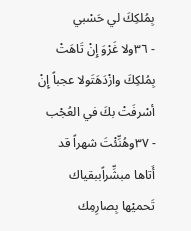بِمُلكِكَ لي حَسْبي
- ٣٦ولا غَرْوَ إِنْ تَاهَتْ بِمُلكِكَ وازْدَهَتَولا عجباً إِنْ أسْرفَتْ بكَ في العُجْب
- ٣٧وهُنِّئْتَ شهراً قد أَتاها مبشِّراًببقياك تَحميْها بِصارِمِك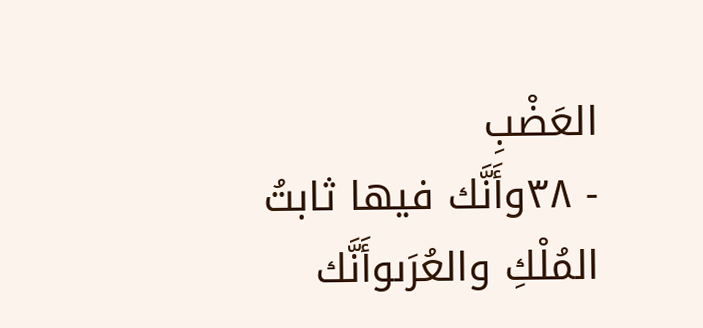العَضْبِ
- ٣٨وأَنَّك فيها ثابتُ المُلْكِ والعُرَىوأَنَّك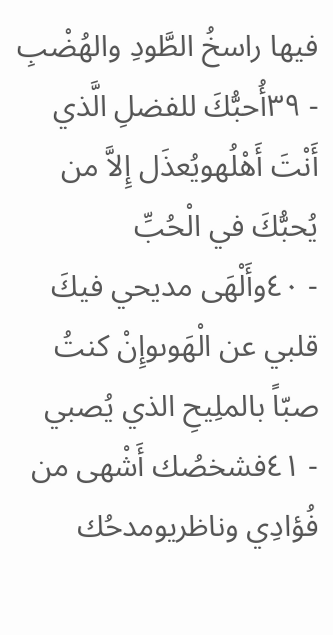فيها راسخُ الطَّودِ والهُضْبِ
- ٣٩أُحبُّكَ للفضلِ الَّذي أَنْتَ أَهْلُهويُعذَل إِلاَّ من يُحبُّكَ في الْحُبِّ
- ٤٠وأَلْهَى مديحي فيكَ قلبي عن الْهَوىوإِنْ كنتُ صبّاً بالملِيحِ الذي يُصبي
- ٤١فشخصُك أَشْهى من فُؤادِي وناظريومدحُك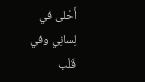أَحْلى في لِسانِي وفي قَلْب